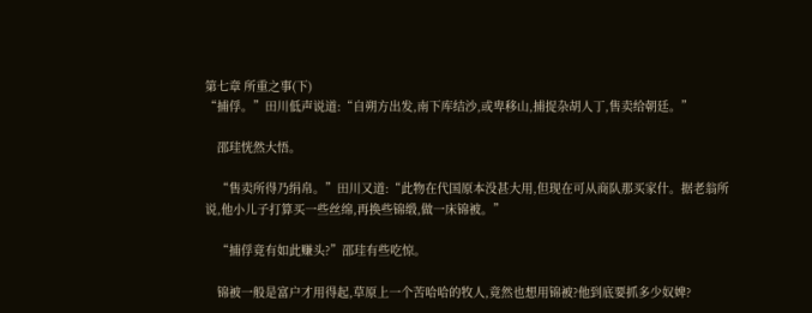第七章 所重之事(下)
“捕俘。”田川低声说道:“自朔方出发,南下库结沙,或卑移山,捕捉杂胡人丁,售卖给朝廷。”

    邵珪恍然大悟。

    “售卖所得乃绢帛。”田川又道:“此物在代国原本没甚大用,但现在可从商队那买家什。据老翁所说,他小儿子打算买一些丝绵,再换些锦缎,做一床锦被。”

    “捕俘竟有如此赚头?”邵珪有些吃惊。

    锦被一般是富户才用得起,草原上一个苦哈哈的牧人,竟然也想用锦被?他到底要抓多少奴婢?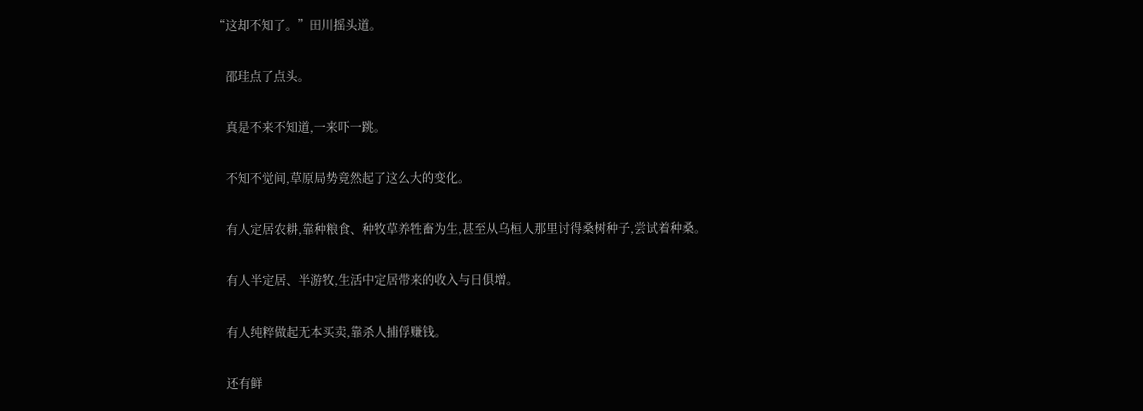“这却不知了。”田川摇头道。

    邵珪点了点头。

    真是不来不知道,一来吓一跳。

    不知不觉间,草原局势竟然起了这么大的变化。

    有人定居农耕,靠种粮食、种牧草养牲畜为生,甚至从乌桓人那里讨得桑树种子,尝试着种桑。

    有人半定居、半游牧,生活中定居带来的收入与日俱增。

    有人纯粹做起无本买卖,靠杀人捕俘赚钱。

    还有鲜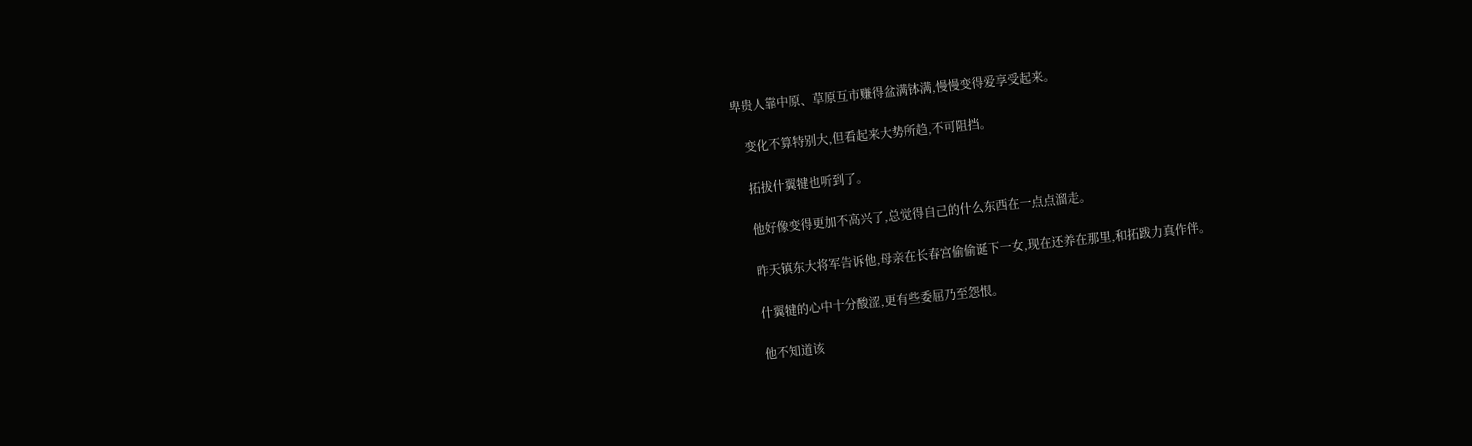卑贵人靠中原、草原互市赚得盆满钵满,慢慢变得爱享受起来。

    变化不算特别大,但看起来大势所趋,不可阻挡。

    拓拔什翼犍也听到了。

    他好像变得更加不高兴了,总觉得自己的什么东西在一点点溜走。

    昨天镇东大将军告诉他,母亲在长春宫偷偷诞下一女,现在还养在那里,和拓跋力真作伴。

    什翼犍的心中十分酸涩,更有些委屈乃至怨恨。

    他不知道该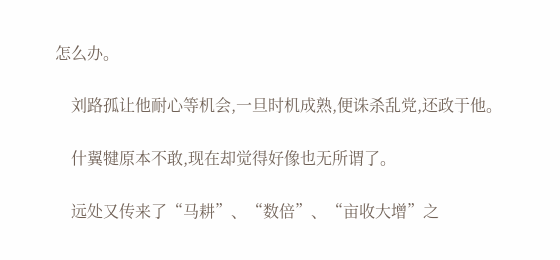怎么办。

    刘路孤让他耐心等机会,一旦时机成熟,便诛杀乱党,还政于他。

    什翼犍原本不敢,现在却觉得好像也无所谓了。

    远处又传来了“马耕”、“数倍”、“亩收大增”之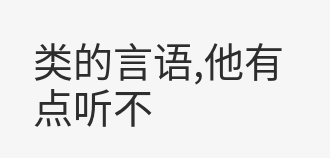类的言语,他有点听不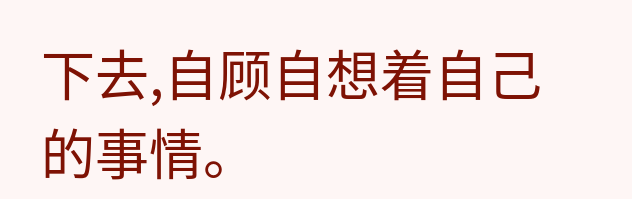下去,自顾自想着自己的事情。